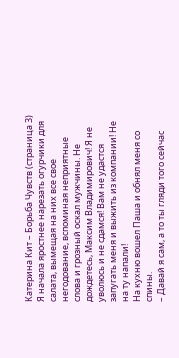Катерина Кит – Борьба Чувств (страница 3)
Я начала яростнее нарезать огурчики для салата, вымещая на них все свое негодование, вспоминая неприятные слова и грозный оскал мужчины. Не дождетесь, Максим Владимирович! Я не уволюсь и не сдамся! Вам не удастся запугать меня и выжить из компании! Не на ту напали!
На кухню вошел Паша и обнял меня со спины.
– Давай я сам, а то ты гляди того сейчас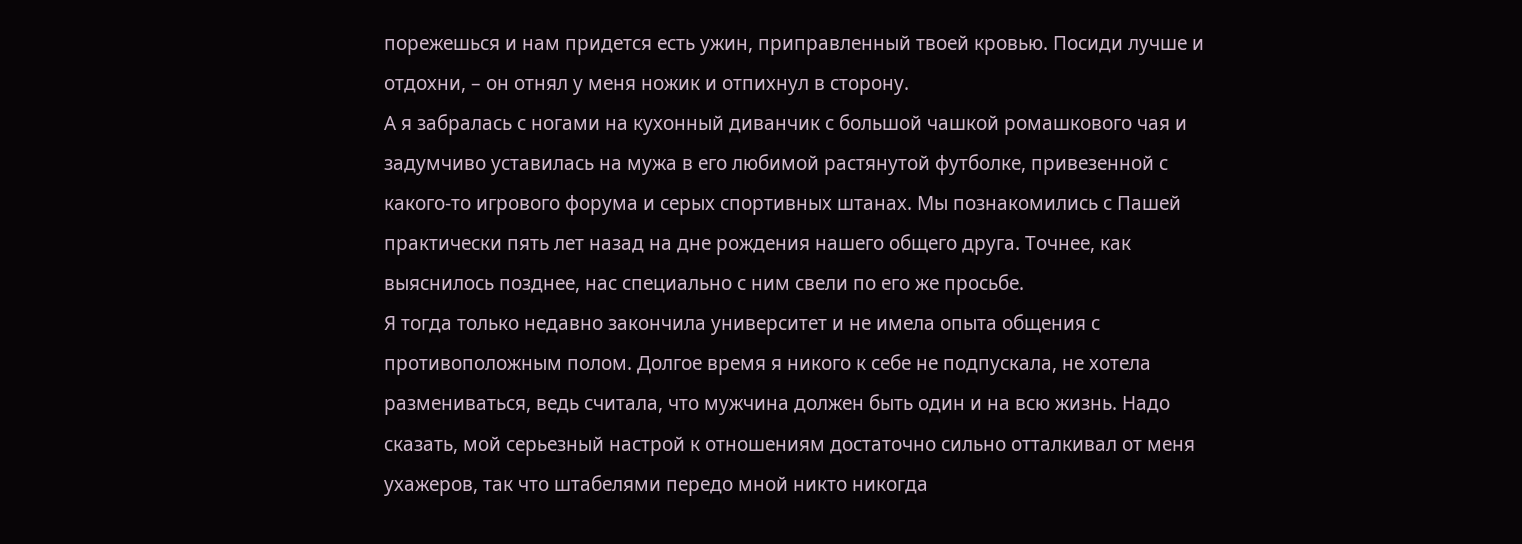порежешься и нам придется есть ужин, приправленный твоей кровью. Посиди лучше и отдохни, – он отнял у меня ножик и отпихнул в сторону.
А я забралась с ногами на кухонный диванчик с большой чашкой ромашкового чая и задумчиво уставилась на мужа в его любимой растянутой футболке, привезенной с какого-то игрового форума и серых спортивных штанах. Мы познакомились с Пашей практически пять лет назад на дне рождения нашего общего друга. Точнее, как выяснилось позднее, нас специально с ним свели по его же просьбе.
Я тогда только недавно закончила университет и не имела опыта общения с противоположным полом. Долгое время я никого к себе не подпускала, не хотела размениваться, ведь считала, что мужчина должен быть один и на всю жизнь. Надо сказать, мой серьезный настрой к отношениям достаточно сильно отталкивал от меня ухажеров, так что штабелями передо мной никто никогда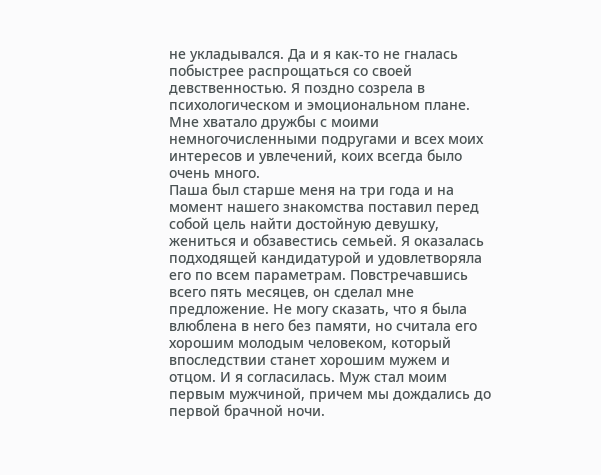не укладывался. Да и я как-то не гналась побыстрее распрощаться со своей девственностью. Я поздно созрела в психологическом и эмоциональном плане. Мне хватало дружбы с моими немногочисленными подругами и всех моих интересов и увлечений, коих всегда было очень много.
Паша был старше меня на три года и на момент нашего знакомства поставил перед собой цель найти достойную девушку, жениться и обзавестись семьей. Я оказалась подходящей кандидатурой и удовлетворяла его по всем параметрам. Повстречавшись всего пять месяцев, он сделал мне предложение. Не могу сказать, что я была влюблена в него без памяти, но считала его хорошим молодым человеком, который впоследствии станет хорошим мужем и отцом. И я согласилась. Муж стал моим первым мужчиной, причем мы дождались до первой брачной ночи.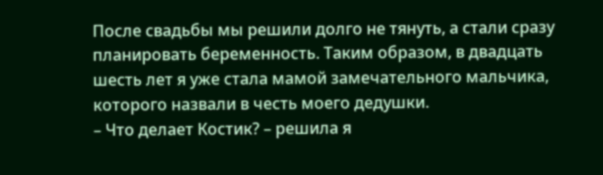После свадьбы мы решили долго не тянуть, а стали сразу планировать беременность. Таким образом, в двадцать шесть лет я уже стала мамой замечательного мальчика, которого назвали в честь моего дедушки.
– Что делает Костик? – решила я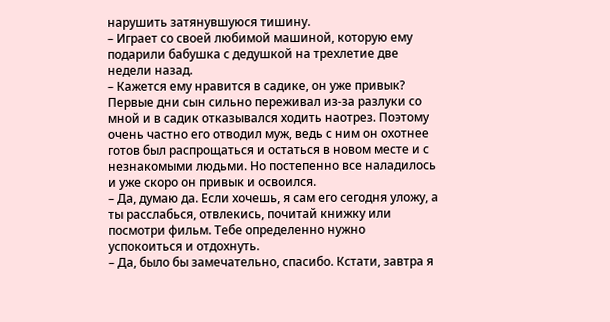нарушить затянувшуюся тишину.
– Играет со своей любимой машиной, которую ему подарили бабушка с дедушкой на трехлетие две недели назад.
– Кажется ему нравится в садике, он уже привык?
Первые дни сын сильно переживал из-за разлуки со мной и в садик отказывался ходить наотрез. Поэтому очень частно его отводил муж, ведь с ним он охотнее готов был распрощаться и остаться в новом месте и с незнакомыми людьми. Но постепенно все наладилось и уже скоро он привык и освоился.
– Да, думаю да. Если хочешь, я сам его сегодня уложу, а ты расслабься, отвлекись, почитай книжку или посмотри фильм. Тебе определенно нужно успокоиться и отдохнуть.
– Да, было бы замечательно, спасибо. Кстати, завтра я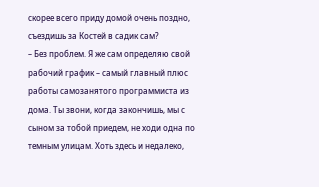скорее всего приду домой очень поздно, съездишь за Костей в садик сам?
– Без проблем. Я же сам определяю свой рабочий график – самый главный плюс работы самозанятого программиста из дома. Ты звони, когда закончишь, мы с сыном за тобой приедем, не ходи одна по темным улицам. Хоть здесь и недалеко,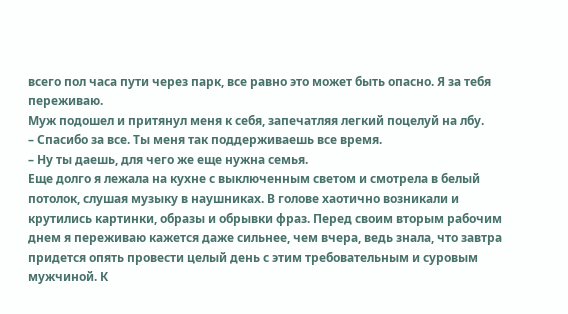всего пол часа пути через парк, все равно это может быть опасно. Я за тебя переживаю.
Муж подошел и притянул меня к себя, запечатляя легкий поцелуй на лбу.
– Спасибо за все. Ты меня так поддерживаешь все время.
– Ну ты даешь, для чего же еще нужна семья.
Еще долго я лежала на кухне с выключенным светом и смотрела в белый потолок, слушая музыку в наушниках. В голове хаотично возникали и крутились картинки, образы и обрывки фраз. Перед своим вторым рабочим днем я переживаю кажется даже сильнее, чем вчера, ведь знала, что завтра придется опять провести целый день с этим требовательным и суровым мужчиной. К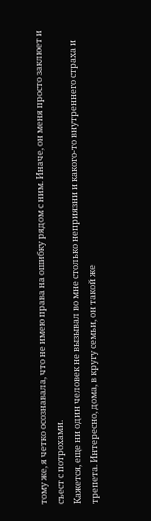тому же, я четко осознавала, что не имею права на ошибку рядом с ним. Иначе, он меня просто заклюет и съест с потрохами.
Кажется, еще ни один человек не вызывал во мне столько неприязни и какого-то внутреннего страха и трепета. Интересно, дома, в кругу семьи, он такой же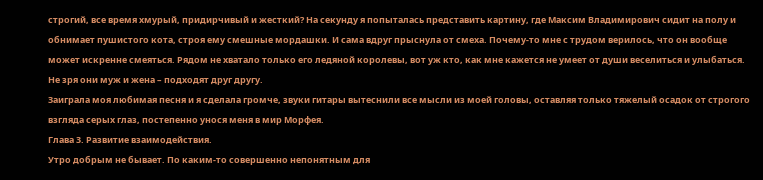строгий, все время хмурый, придирчивый и жесткий? На секунду я попыталась представить картину, где Максим Владимирович сидит на полу и обнимает пушистого кота, строя ему смешные мордашки. И сама вдруг прыснула от смеха. Почему-то мне с трудом верилось, что он вообще может искренне смеяться. Рядом не хватало только его ледяной королевы, вот уж кто, как мне кажется не умеет от души веселиться и улыбаться. Не зря они муж и жена – подходят друг другу.
Заиграла моя любимая песня и я сделала громче, звуки гитары вытеснили все мысли из моей головы, оставляя только тяжелый осадок от строгого взгляда серых глаз, постепенно унося меня в мир Морфея.
Глава 3. Развитие взаимодействия.
Утро добрым не бывает. По каким-то совершенно непонятным для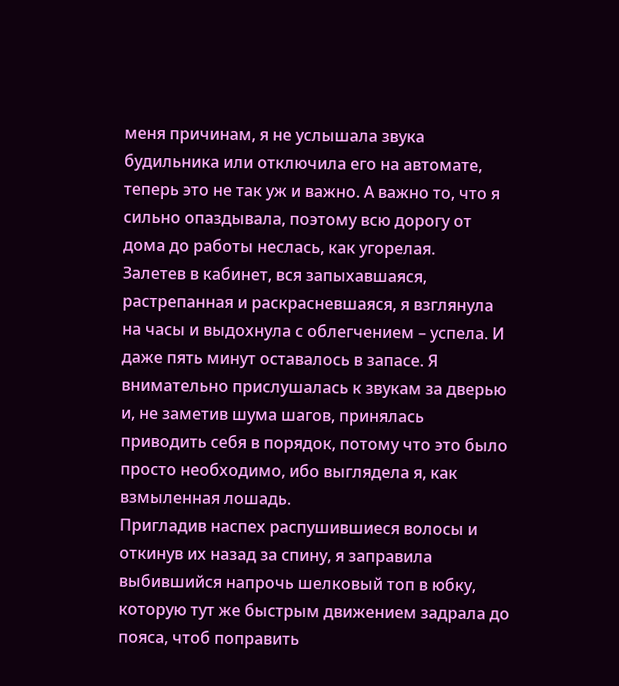меня причинам, я не услышала звука будильника или отключила его на автомате, теперь это не так уж и важно. А важно то, что я сильно опаздывала, поэтому всю дорогу от дома до работы неслась, как угорелая.
Залетев в кабинет, вся запыхавшаяся, растрепанная и раскрасневшаяся, я взглянула на часы и выдохнула с облегчением – успела. И даже пять минут оставалось в запасе. Я внимательно прислушалась к звукам за дверью и, не заметив шума шагов, принялась приводить себя в порядок, потому что это было просто необходимо, ибо выглядела я, как взмыленная лошадь.
Пригладив наспех распушившиеся волосы и откинув их назад за спину, я заправила выбившийся напрочь шелковый топ в юбку, которую тут же быстрым движением задрала до пояса, чтоб поправить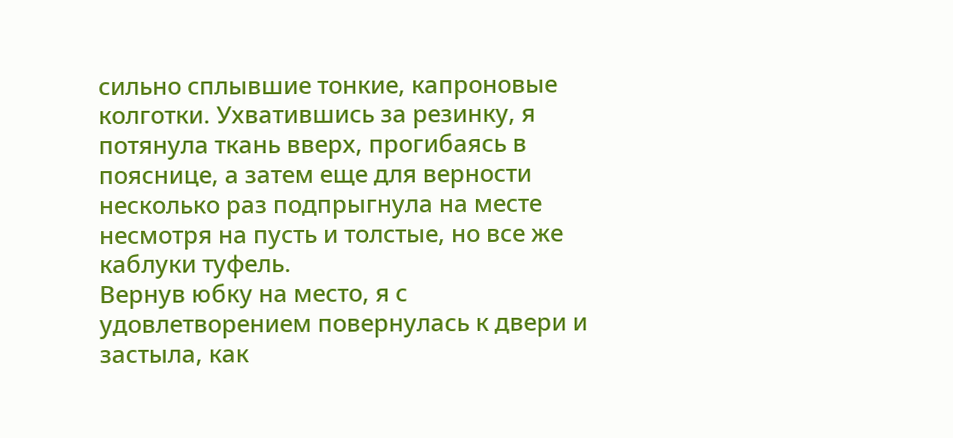сильно сплывшие тонкие, капроновые колготки. Ухватившись за резинку, я потянула ткань вверх, прогибаясь в пояснице, а затем еще для верности несколько раз подпрыгнула на месте несмотря на пусть и толстые, но все же каблуки туфель.
Вернув юбку на место, я с удовлетворением повернулась к двери и застыла, как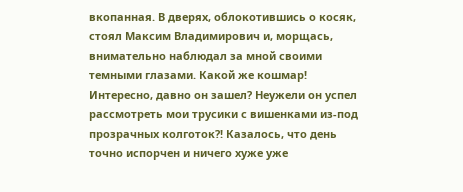вкопанная. В дверях, облокотившись о косяк, стоял Максим Владимирович и, морщась, внимательно наблюдал за мной своими темными глазами. Какой же кошмар! Интересно, давно он зашел? Неужели он успел рассмотреть мои трусики с вишенками из-под прозрачных колготок?! Казалось, что день точно испорчен и ничего хуже уже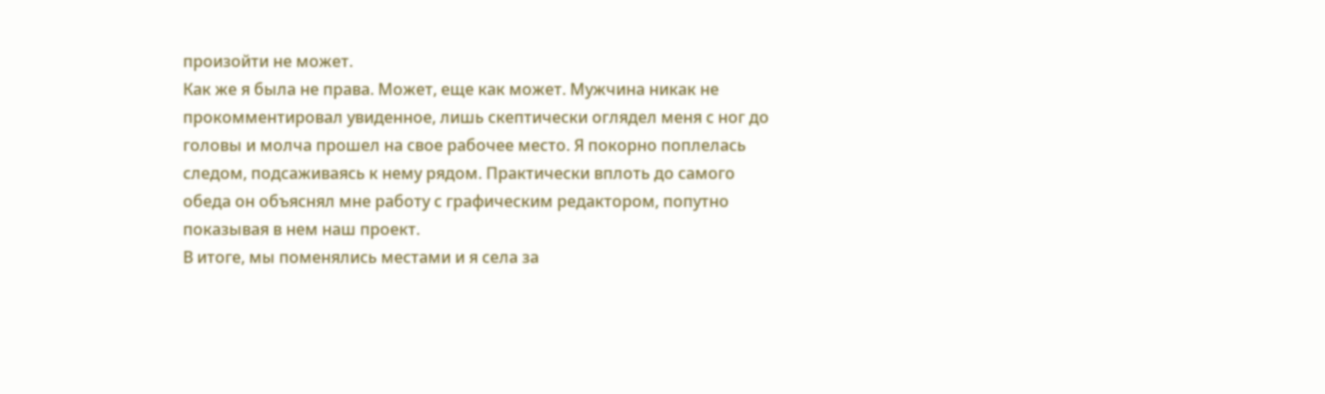произойти не может.
Как же я была не права. Может, еще как может. Мужчина никак не прокомментировал увиденное, лишь скептически оглядел меня с ног до головы и молча прошел на свое рабочее место. Я покорно поплелась следом, подсаживаясь к нему рядом. Практически вплоть до самого обеда он объяснял мне работу с графическим редактором, попутно показывая в нем наш проект.
В итоге, мы поменялись местами и я села за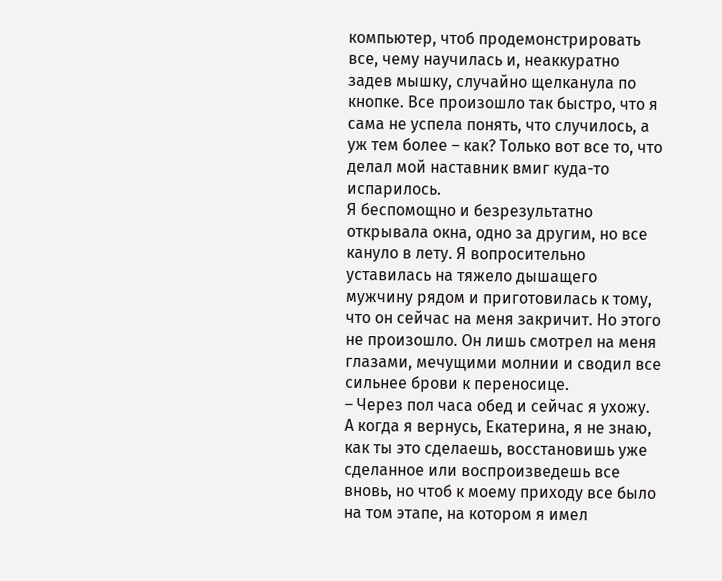компьютер, чтоб продемонстрировать все, чему научилась и, неаккуратно задев мышку, случайно щелканула по кнопке. Все произошло так быстро, что я сама не успела понять, что случилось, а уж тем более – как? Только вот все то, что делал мой наставник вмиг куда-то испарилось.
Я беспомощно и безрезультатно открывала окна, одно за другим, но все кануло в лету. Я вопросительно уставилась на тяжело дышащего мужчину рядом и приготовилась к тому, что он сейчас на меня закричит. Но этого не произошло. Он лишь смотрел на меня глазами, мечущими молнии и сводил все сильнее брови к переносице.
– Через пол часа обед и сейчас я ухожу. А когда я вернусь, Екатерина, я не знаю, как ты это сделаешь, восстановишь уже сделанное или воспроизведешь все вновь, но чтоб к моему приходу все было на том этапе, на котором я имел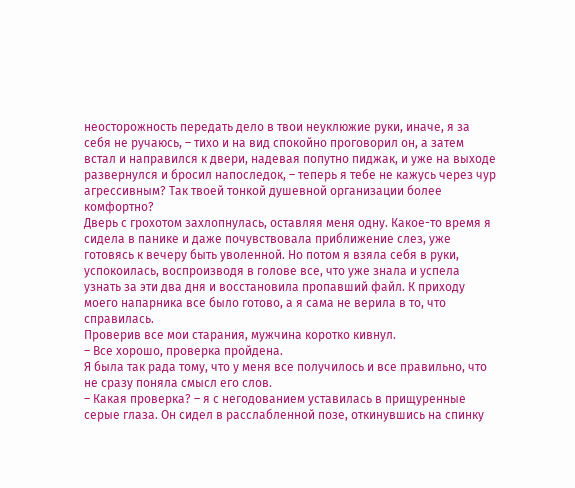неосторожность передать дело в твои неуклюжие руки, иначе, я за себя не ручаюсь, – тихо и на вид спокойно проговорил он, а затем встал и направился к двери, надевая попутно пиджак, и уже на выходе развернулся и бросил напоследок, – теперь я тебе не кажусь через чур агрессивным? Так твоей тонкой душевной организации более комфортно?
Дверь с грохотом захлопнулась, оставляя меня одну. Какое-то время я сидела в панике и даже почувствовала приближение слез, уже готовясь к вечеру быть уволенной. Но потом я взяла себя в руки, успокоилась, воспроизводя в голове все, что уже знала и успела узнать за эти два дня и восстановила пропавший файл. К приходу моего напарника все было готово, а я сама не верила в то, что справилась.
Проверив все мои старания, мужчина коротко кивнул.
– Все хорошо, проверка пройдена.
Я была так рада тому, что у меня все получилось и все правильно, что не сразу поняла смысл его слов.
– Какая проверка? – я с негодованием уставилась в прищуренные серые глаза. Он сидел в расслабленной позе, откинувшись на спинку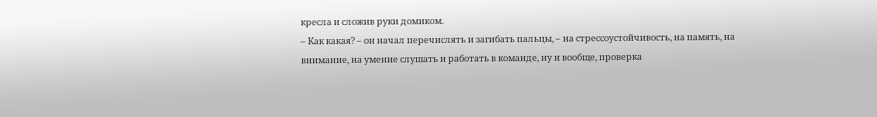кресла и сложив руки домиком.
– Как какая? – он начал перечислять и загибать пальцы, – на стрессоустойчивость, на память, на внимание, на умение слушать и работать в команде, ну и вообще, проверка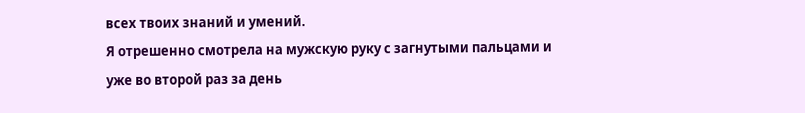всех твоих знаний и умений.
Я отрешенно смотрела на мужскую руку с загнутыми пальцами и уже во второй раз за день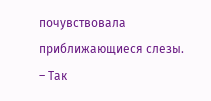почувствовала приближающиеся слезы.
– Так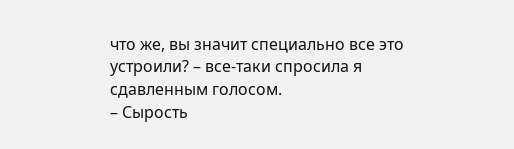что же, вы значит специально все это устроили? – все-таки спросила я сдавленным голосом.
– Сырость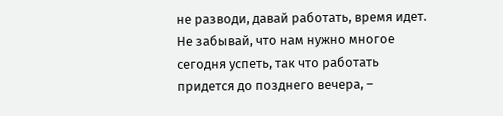не разводи, давай работать, время идет. Не забывай, что нам нужно многое сегодня успеть, так что работать придется до позднего вечера, –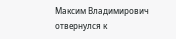Максим Владимирович отвернулся к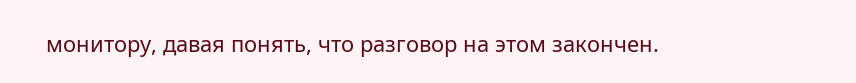монитору, давая понять, что разговор на этом закончен.